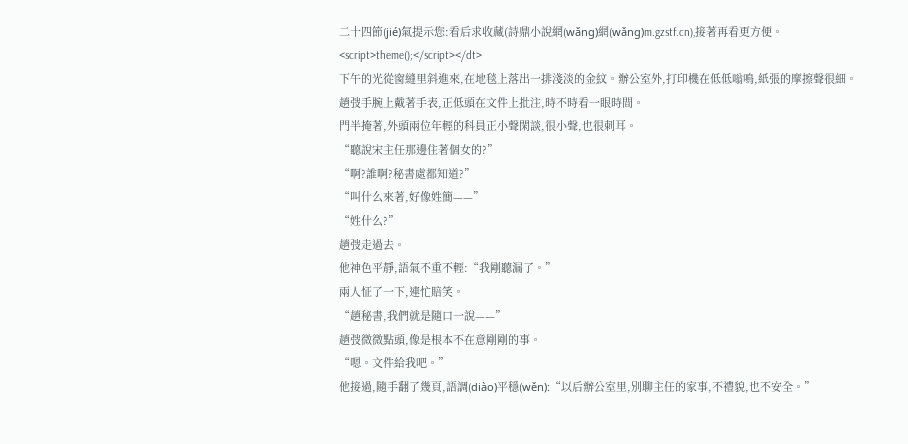二十四節(jié)氣提示您:看后求收藏(詩鼎小說網(wǎng)網(wǎng)m.gzstf.cn),接著再看更方便。
<script>theme();</script></dt>
下午的光從窗縫里斜進來,在地毯上落出一排淺淡的金紋。辦公室外,打印機在低低嗡鳴,紙張的摩擦聲很細。
趙弢手腕上戴著手表,正低頭在文件上批注,時不時看一眼時間。
門半掩著,外頭兩位年輕的科員正小聲閑談,很小聲,也很刺耳。
“聽說宋主任那邊住著個女的?”
“啊?誰啊?秘書處都知道?”
“叫什么來著,好像姓簡——”
“姓什么?”
趙弢走過去。
他神色平靜,語氣不重不輕:“我剛聽漏了。”
兩人怔了一下,連忙賠笑。
“趙秘書,我們就是隨口一說——”
趙弢微微點頭,像是根本不在意剛剛的事。
“嗯。文件給我吧。”
他接過,隨手翻了幾頁,語調(diào)平穩(wěn):“以后辦公室里,別聊主任的家事,不禮貌,也不安全。”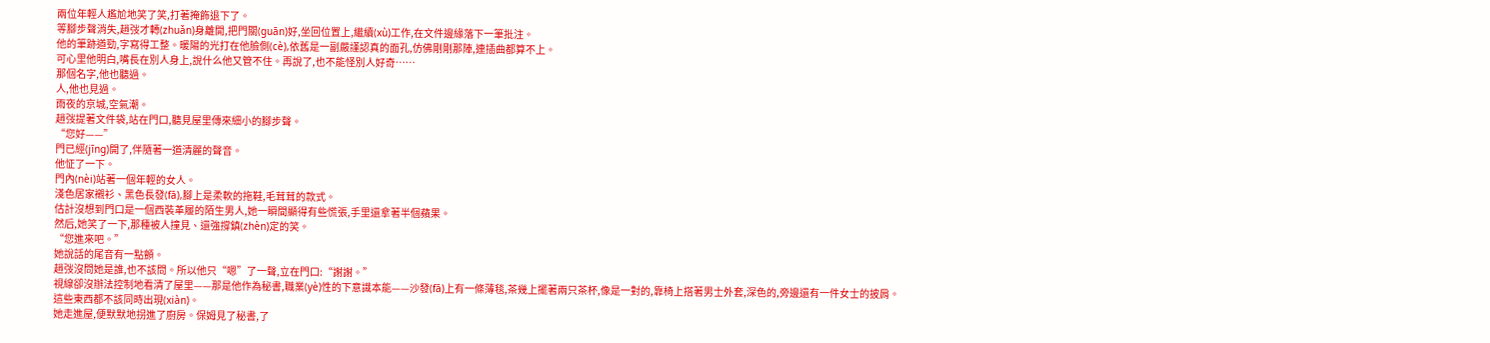兩位年輕人尷尬地笑了笑,打著掩飾退下了。
等腳步聲消失,趙弢才轉(zhuǎn)身離開,把門關(guān)好,坐回位置上,繼續(xù)工作,在文件邊緣落下一筆批注。
他的筆跡遒勁,字寫得工整。暖陽的光打在他臉側(cè),依舊是一副嚴謹認真的面孔,仿佛剛剛那陣,連插曲都算不上。
可心里他明白,嘴長在別人身上,說什么他又管不住。再說了,也不能怪別人好奇……
那個名字,他也聽過。
人,他也見過。
雨夜的京城,空氣潮。
趙弢提著文件袋,站在門口,聽見屋里傳來細小的腳步聲。
“您好——”
門已經(jīng)開了,伴隨著一道清麗的聲音。
他怔了一下。
門內(nèi)站著一個年輕的女人。
淺色居家襯衫、黑色長發(fā),腳上是柔軟的拖鞋,毛茸茸的款式。
估計沒想到門口是一個西裝革履的陌生男人,她一瞬間顯得有些慌張,手里還拿著半個蘋果。
然后,她笑了一下,那種被人撞見、還強撐鎮(zhèn)定的笑。
“您進來吧。”
她說話的尾音有一點顫。
趙弢沒問她是誰,也不該問。所以他只“嗯”了一聲,立在門口:“謝謝。”
視線卻沒辦法控制地看清了屋里——那是他作為秘書,職業(yè)性的下意識本能——沙發(fā)上有一條薄毯,茶幾上擺著兩只茶杯,像是一對的,靠椅上搭著男士外套,深色的,旁邊還有一件女士的披肩。
這些東西都不該同時出現(xiàn)。
她走進屋,便默默地拐進了廚房。保姆見了秘書,了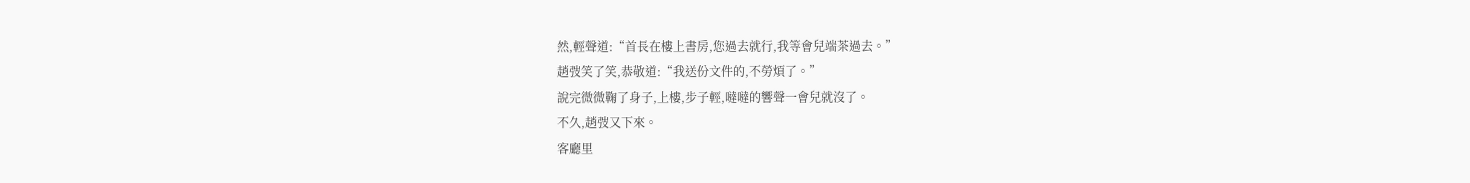然,輕聲道:“首長在樓上書房,您過去就行,我等會兒端茶過去。”
趙弢笑了笑,恭敬道:“我送份文件的,不勞煩了。”
說完微微鞠了身子,上樓,步子輕,噠噠的響聲一會兒就沒了。
不久,趙弢又下來。
客廳里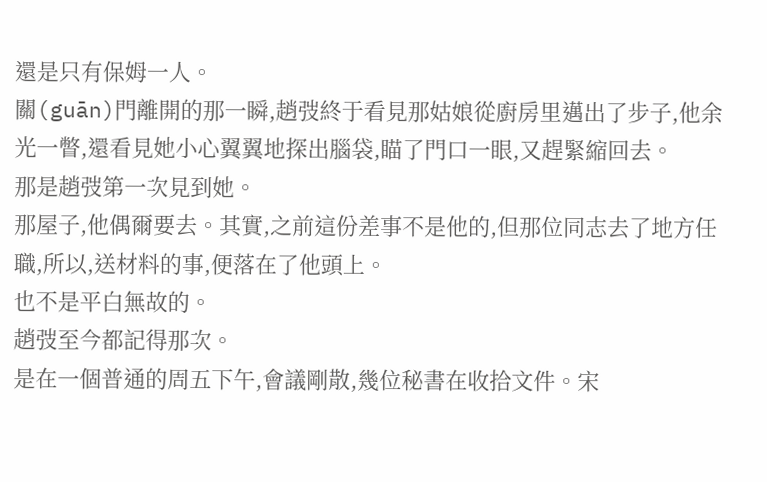還是只有保姆一人。
關(guān)門離開的那一瞬,趙弢終于看見那姑娘從廚房里邁出了步子,他余光一瞥,還看見她小心翼翼地探出腦袋,瞄了門口一眼,又趕緊縮回去。
那是趙弢第一次見到她。
那屋子,他偶爾要去。其實,之前這份差事不是他的,但那位同志去了地方任職,所以,送材料的事,便落在了他頭上。
也不是平白無故的。
趙弢至今都記得那次。
是在一個普通的周五下午,會議剛散,幾位秘書在收拾文件。宋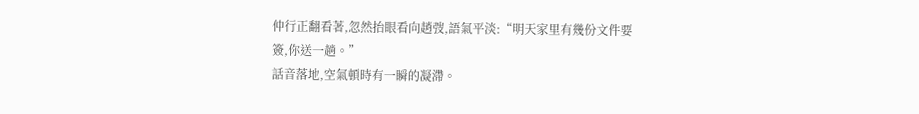仲行正翻看著,忽然抬眼看向趙弢,語氣平淡:“明天家里有幾份文件要簽,你送一趟。”
話音落地,空氣頓時有一瞬的凝滯。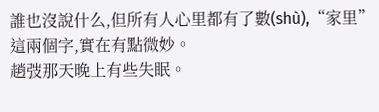誰也沒說什么,但所有人心里都有了數(shù),“家里”這兩個字,實在有點微妙。
趙弢那天晚上有些失眠。